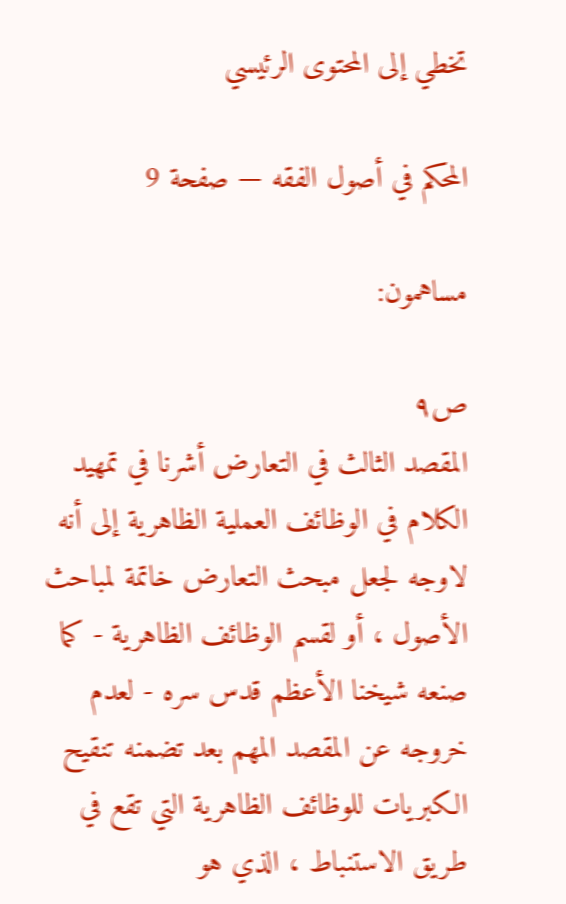تخطي إلى المحتوى الرئيسي

المحكم في أصول الفقه — صفحة 9

مساهمون:

ص٩
المقصد الثالث في التعارض أشرنا في تمهيد الكلام في الوظائف العملية الظاهرية إلى أنه لاوجه لجعل مبحث التعارض خاتمة لمباحث الأصول ، أو لقسم الوظائف الظاهرية - كما صنعه شيخنا الأعظم قدس سره - لعدم خروجه عن المقصد المهم بعد تضمنه تنقيح الكبريات للوظائف الظاهرية التي تقع في طريق الاستنباط ، الذي هو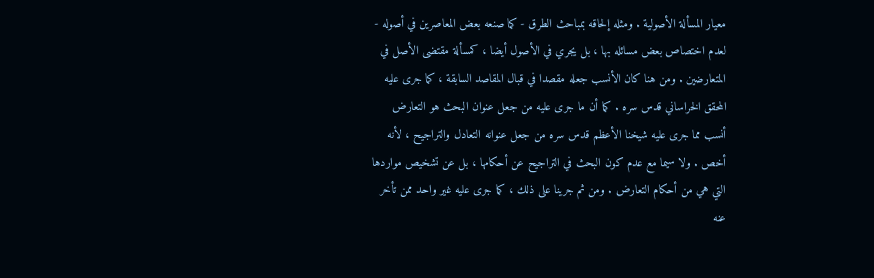معيار المسألة الأصولية . ومثله إلحاقه بمباحث الطرق - كما صنعه بعض المعاصرين في أصوله - لعدم اختصاص بعض مسائله بها ، بل يجري في الأصول أيضا ، كمسألة مقتضى الأصل في المتعارضين . ومن هنا كان الأنسب جعله مقصدا في قبال المقاصد السابقة ، كما جرى عليه المحقق الخراساني قدس سره . كما أن ما جرى عليه من جعل عنوان البحث هو التعارض أنسب مما جرى عليه شيخنا الأعظم قدس سره من جعل عنوانه التعادل والتراجيح ، لأنه أخص . ولا سيما مع عدم كون البحث في التراجيح عن أحكامها ، بل عن تشخيص مواردها التي هي من أحكام التعارض . ومن ثم جرينا على ذلك ، كما جرى عليه غير واحد ممن تأخر عنه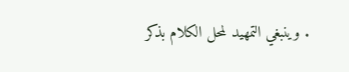. وينبغي التمهيد لمحل الكلام بذكر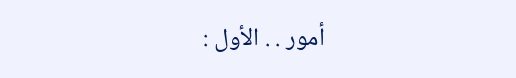أمور . . الأول :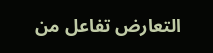التعارض تفاعل من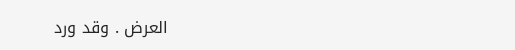العرض . وقد ورد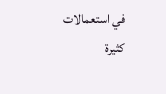في استعمالات كثيرة